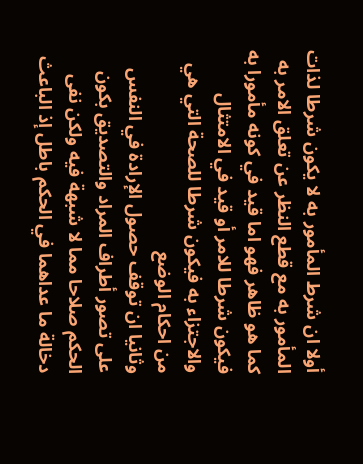أولا ان شرط المأمور به لا يكون شرطا لذات المأمور به مع قطع النظر عن تعلق الامر به كما هو ظاهر فهو اما قيد في كونه مأمورا به فيكون شرطا للامر أو قيد في الامتثال والاجتزاء به فيكون شرطا للصحة التي هي من احكام الوضع
وثانيا ان توقف حصول الإرادة في النفس على تصور أطراف المراد والتصديق بكون الحكم صلاحا مما لا شبهة فيه ولكن نفى دخالة ما عداهما في الحكم باطل إذ الباعث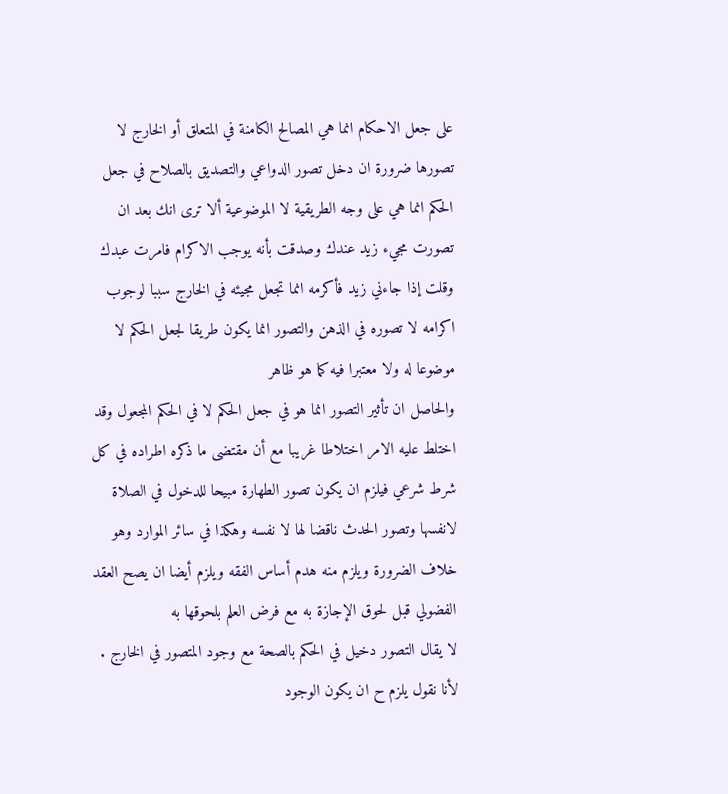على جعل الاحكام انما هي المصالح الكامنة في المتعلق أو الخارج لا تصورها ضرورة ان دخل تصور الدواعي والتصديق بالصلاح في جعل الحكم انما هي على وجه الطريقية لا الموضوعية ألا ترى انك بعد ان تصورت مجيء زيد عندك وصدقت بأنه يوجب الاكرام فامرت عبدك وقلت إذا جاءني زيد فأكرمه انما تجعل مجيئه في الخارج سببا لوجوب اكرامه لا تصوره في الذهن والتصور انما يكون طريقا لجعل الحكم لا موضوعا له ولا معتبرا فيه كما هو ظاهر
والحاصل ان تأثير التصور انما هو في جعل الحكم لا في الحكم المجعول وقد اختلط عليه الامر اختلاطا غريبا مع أن مقتضى ما ذكره اطراده في كل شرط شرعي فيلزم ان يكون تصور الطهارة مبيحا للدخول في الصلاة لانفسها وتصور الحدث ناقضا لها لا نفسه وهكذا في سائر الموارد وهو خلاف الضرورة ويلزم منه هدم أساس الفقه ويلزم أيضا ان يصح العقد الفضولي قبل لحوق الإجازة به مع فرض العلم بلحوقها به
لا يقال التصور دخيل في الحكم بالصحة مع وجود المتصور في الخارج .
لأنا نقول يلزم ح ان يكون الوجود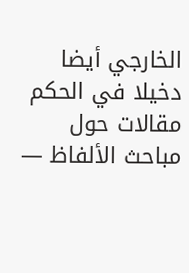الخارجي أيضا دخيلا في الحكم
مقالات حول مباحث الألفاظ —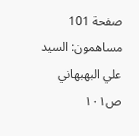صفحة 101
مساهمون: السيد علي البهبهاني
ص١٠١